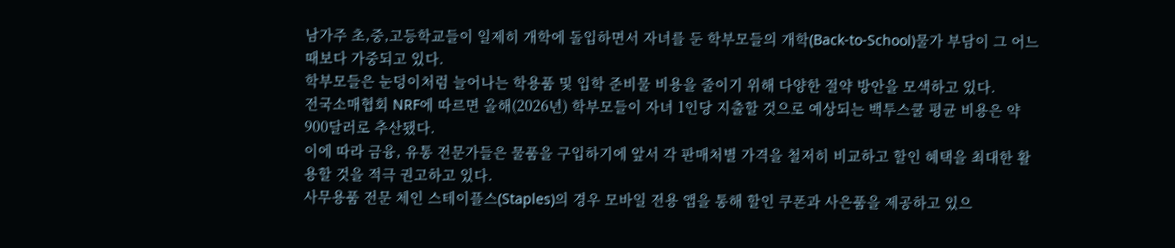남가주 초,중,고등학교들이 일제히 개학에 돌입하면서 자녀를 둔 학부모들의 개학(Back-to-School)물가 부담이 그 어느 때보다 가중되고 있다.
학부모들은 눈덩이처럼 늘어나는 학용품 및 입학 준비물 비용을 줄이기 위해 다양한 절약 방안을 모색하고 있다.
전국소매협회 NRF에 따르면 올해(2026년) 학부모들이 자녀 1인당 지출할 것으로 예상되는 백투스쿨 평균 비용은 약 900달러로 추산됐다.
이에 따라 금융, 유통 전문가들은 물품을 구입하기에 앞서 각 판매처별 가격을 철저히 비교하고 할인 혜택을 최대한 활용할 것을 적극 권고하고 있다.
사무용품 전문 체인 스테이플스(Staples)의 경우 모바일 전용 앱을 통해 할인 쿠폰과 사은품을 제공하고 있으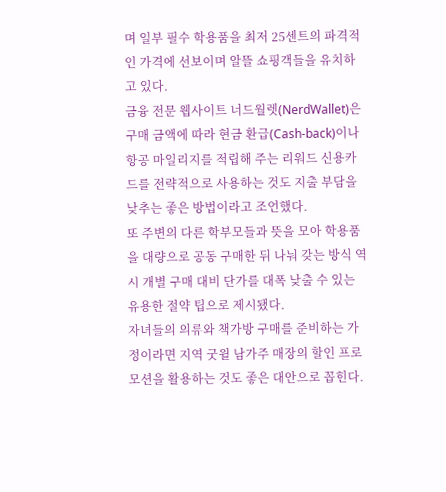며 일부 필수 학용품을 최저 25센트의 파격적인 가격에 선보이며 알뜰 쇼핑객들을 유치하고 있다.
금융 전문 웹사이트 너드월렛(NerdWallet)은 구매 금액에 따라 현금 환급(Cash-back)이나 항공 마일리지를 적립해 주는 리워드 신용카드를 전략적으로 사용하는 것도 지출 부담을 낮추는 좋은 방법이라고 조언했다.
또 주변의 다른 학부모들과 뜻을 모아 학용품을 대량으로 공동 구매한 뒤 나눠 갖는 방식 역시 개별 구매 대비 단가를 대폭 낮출 수 있는 유용한 절약 팁으로 제시됐다.
자녀들의 의류와 책가방 구매를 준비하는 가정이라면 지역 굿윌 남가주 매장의 할인 프로모션을 활용하는 것도 좋은 대안으로 꼽힌다.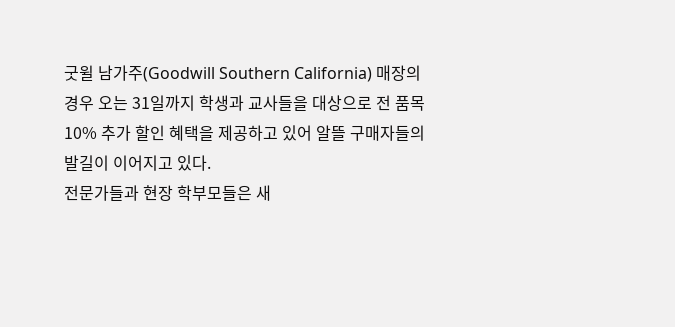굿윌 남가주(Goodwill Southern California) 매장의 경우 오는 31일까지 학생과 교사들을 대상으로 전 품목 10% 추가 할인 혜택을 제공하고 있어 알뜰 구매자들의 발길이 이어지고 있다.
전문가들과 현장 학부모들은 새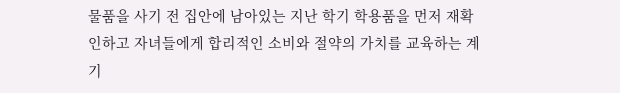물품을 사기 전 집안에 남아있는 지난 학기 학용품을 먼저 재확인하고 자녀들에게 합리적인 소비와 절약의 가치를 교육하는 계기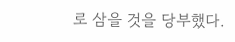로 삼을 것을 당부했다.